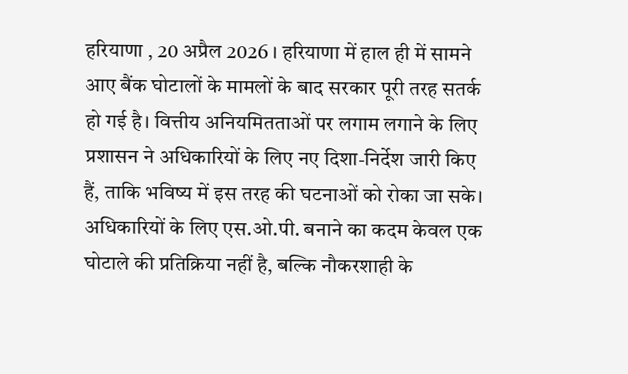हरियाणा , 20 अप्रैल 2026 । हरियाणा में हाल ही में सामने आए बैंक घोटालों के मामलों के बाद सरकार पूरी तरह सतर्क हो गई है। वित्तीय अनियमितताओं पर लगाम लगाने के लिए प्रशासन ने अधिकारियों के लिए नए दिशा-निर्देश जारी किए हैं, ताकि भविष्य में इस तरह की घटनाओं को रोका जा सके।
अधिकारियों के लिए एस.ओ.पी. बनाने का कदम केवल एक घोटाले की प्रतिक्रिया नहीं है, बल्कि नौकरशाही के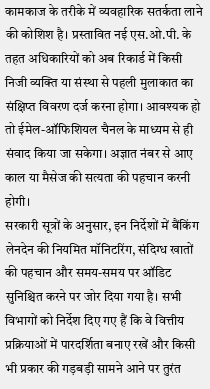कामकाज के तरीके में व्यवहारिक सतर्कता लाने की कोशिश है। प्रस्तावित नई एस.ओ.पी. के तहत अधिकारियों को अब रिकार्ड में किसी निजी व्यक्ति या संस्था से पहली मुलाकात का संक्षिप्त विवरण दर्ज करना होगा। आवश्यक हो तो ईमेल-ऑफिशियल चैनल के माध्यम से ही संवाद किया जा सकेगा। अज्ञात नंबर से आए काल या मैसेज की सत्यता की पहचान करनी होगी।
सरकारी सूत्रों के अनुसार, इन निर्देशों में बैंकिंग लेनदेन की नियमित मॉनिटरिंग, संदिग्ध खातों की पहचान और समय-समय पर ऑडिट सुनिश्चित करने पर जोर दिया गया है। सभी विभागों को निर्देश दिए गए हैं कि वे वित्तीय प्रक्रियाओं में पारदर्शिता बनाए रखें और किसी भी प्रकार की गड़बड़ी सामने आने पर तुरंत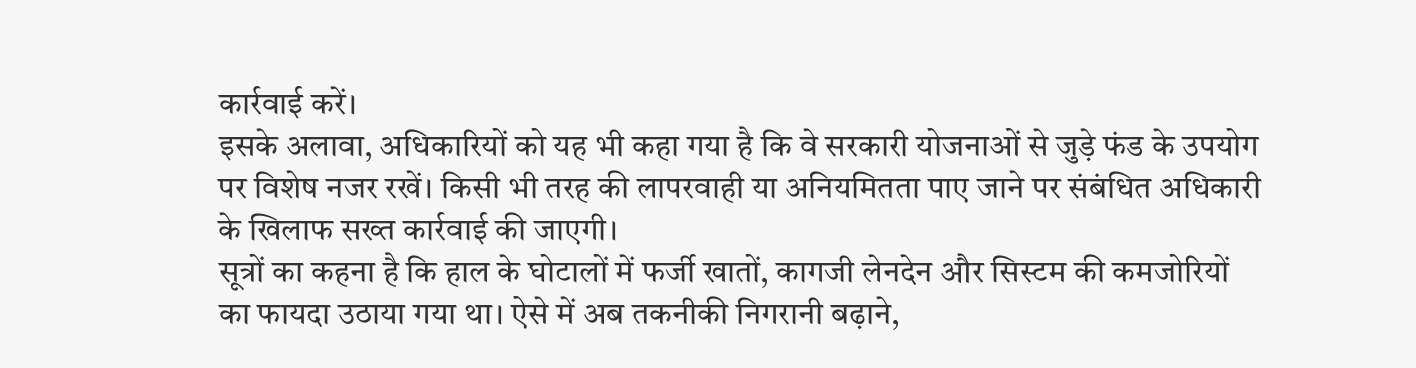कार्रवाई करें।
इसके अलावा, अधिकारियों को यह भी कहा गया है कि वे सरकारी योजनाओं से जुड़े फंड के उपयोग पर विशेष नजर रखें। किसी भी तरह की लापरवाही या अनियमितता पाए जाने पर संबंधित अधिकारी के खिलाफ सख्त कार्रवाई की जाएगी।
सूत्रों का कहना है कि हाल के घोटालों में फर्जी खातों, कागजी लेनदेन और सिस्टम की कमजोरियों का फायदा उठाया गया था। ऐसे में अब तकनीकी निगरानी बढ़ाने,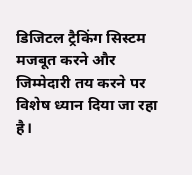डिजिटल ट्रैकिंग सिस्टम मजबूत करने और जिम्मेदारी तय करने पर विशेष ध्यान दिया जा रहा है।